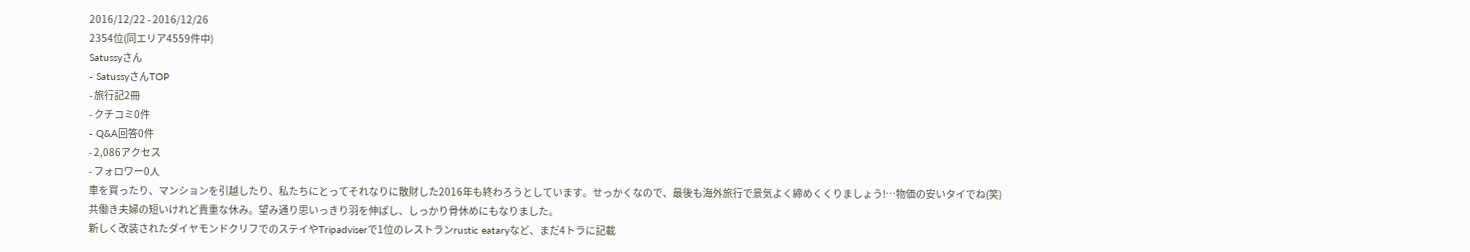2016/12/22 - 2016/12/26
2354位(同エリア4559件中)
Satussyさん
- SatussyさんTOP
- 旅行記2冊
- クチコミ0件
- Q&A回答0件
- 2,086アクセス
- フォロワー0人
車を買ったり、マンションを引越したり、私たちにとってそれなりに散財した2016年も終わろうとしています。せっかくなので、最後も海外旅行で景気よく締めくくりましょう!…物価の安いタイでね(笑)
共働き夫婦の短いけれど貴重な休み。望み通り思いっきり羽を伸ばし、しっかり骨休めにもなりました。
新しく改装されたダイヤモンドクリフでのステイやTripadviserで1位のレストランrustic eataryなど、まだ4トラに記載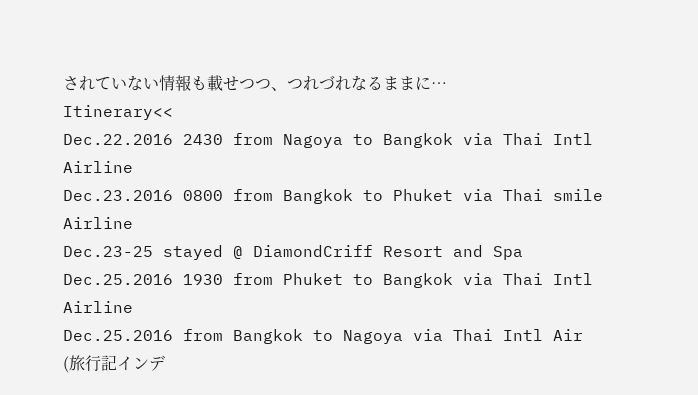されていない情報も載せつつ、つれづれなるままに…
Itinerary<<
Dec.22.2016 2430 from Nagoya to Bangkok via Thai Intl Airline
Dec.23.2016 0800 from Bangkok to Phuket via Thai smile Airline
Dec.23-25 stayed @ DiamondCriff Resort and Spa
Dec.25.2016 1930 from Phuket to Bangkok via Thai Intl Airline
Dec.25.2016 from Bangkok to Nagoya via Thai Intl Air
(旅行記インデ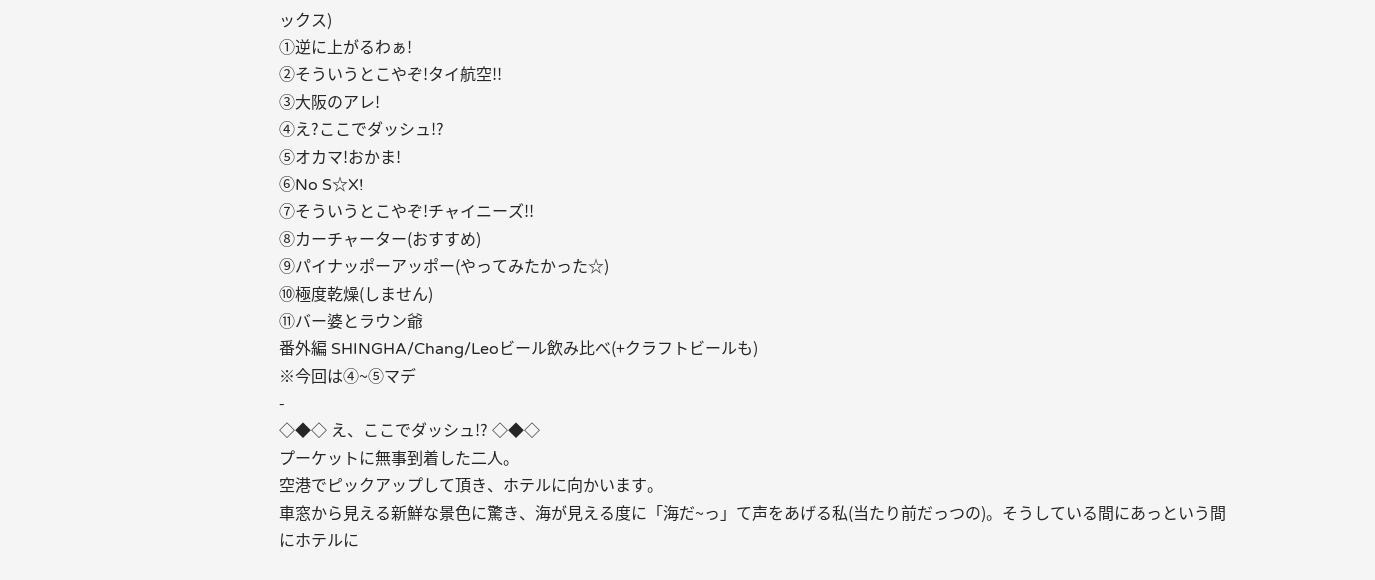ックス)
①逆に上がるわぁ!
②そういうとこやぞ!タイ航空!!
③大阪のアレ!
④え?ここでダッシュ!?
⑤オカマ!おかま!
⑥No S☆X!
⑦そういうとこやぞ!チャイニーズ!!
⑧カーチャーター(おすすめ)
⑨パイナッポーアッポー(やってみたかった☆)
⑩極度乾燥(しません)
⑪バー婆とラウン爺
番外編 SHINGHA/Chang/Leoビール飲み比べ(+クラフトビールも)
※今回は④~⑤マデ
-
◇◆◇ え、ここでダッシュ!? ◇◆◇
プーケットに無事到着した二人。
空港でピックアップして頂き、ホテルに向かいます。
車窓から見える新鮮な景色に驚き、海が見える度に「海だ~っ」て声をあげる私(当たり前だっつの)。そうしている間にあっという間にホテルに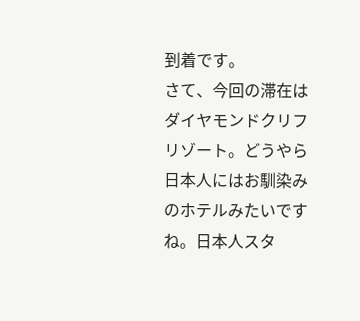到着です。
さて、今回の滞在はダイヤモンドクリフリゾート。どうやら日本人にはお馴染みのホテルみたいですね。日本人スタ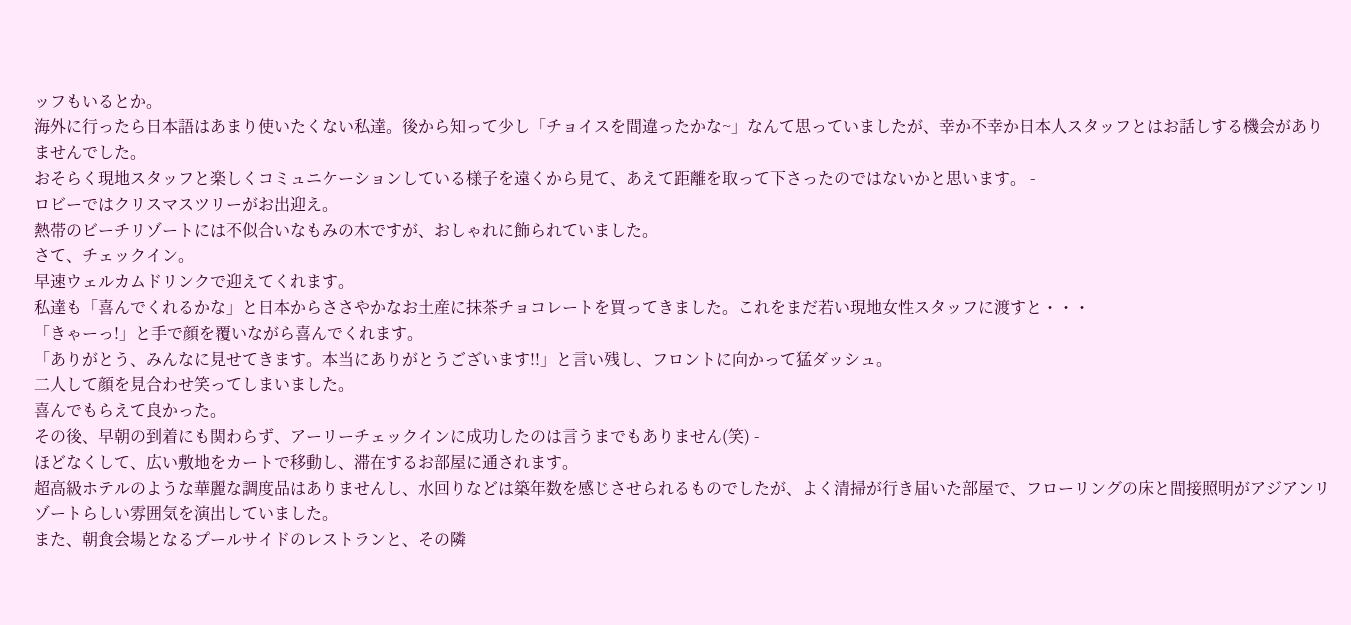ッフもいるとか。
海外に行ったら日本語はあまり使いたくない私達。後から知って少し「チョイスを間違ったかな~」なんて思っていましたが、幸か不幸か日本人スタッフとはお話しする機会がありませんでした。
おそらく現地スタッフと楽しくコミュニケーションしている様子を遠くから見て、あえて距離を取って下さったのではないかと思います。 -
ロビーではクリスマスツリーがお出迎え。
熱帯のビーチリゾートには不似合いなもみの木ですが、おしゃれに飾られていました。
さて、チェックイン。
早速ウェルカムドリンクで迎えてくれます。
私達も「喜んでくれるかな」と日本からささやかなお土産に抹茶チョコレートを買ってきました。これをまだ若い現地女性スタッフに渡すと・・・
「きゃーっ!」と手で顔を覆いながら喜んでくれます。
「ありがとう、みんなに見せてきます。本当にありがとうございます!!」と言い残し、フロントに向かって猛ダッシュ。
二人して顔を見合わせ笑ってしまいました。
喜んでもらえて良かった。
その後、早朝の到着にも関わらず、アーリーチェックインに成功したのは言うまでもありません(笑) -
ほどなくして、広い敷地をカートで移動し、滞在するお部屋に通されます。
超高級ホテルのような華麗な調度品はありませんし、水回りなどは築年数を感じさせられるものでしたが、よく清掃が行き届いた部屋で、フローリングの床と間接照明がアジアンリゾートらしい雰囲気を演出していました。
また、朝食会場となるプールサイドのレストランと、その隣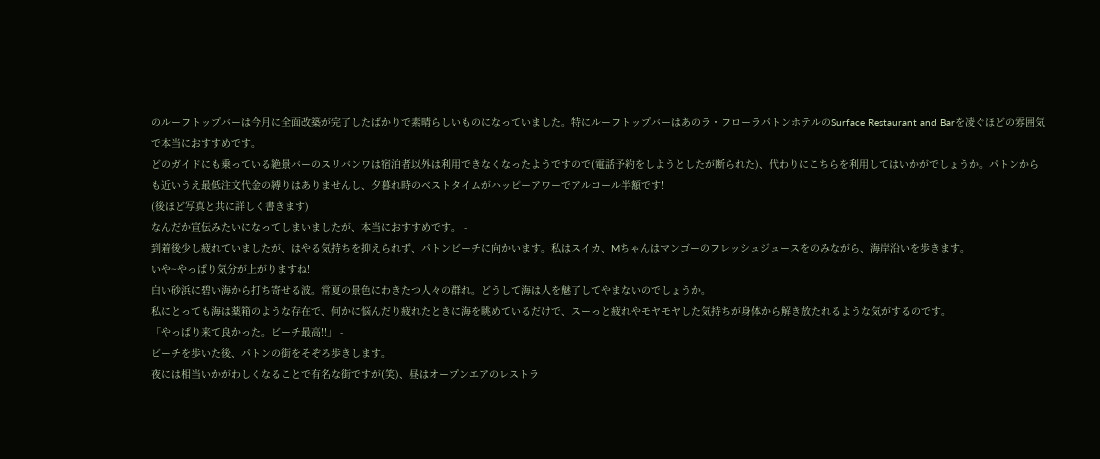のルーフトップバーは今月に全面改築が完了したばかりで素晴らしいものになっていました。特にルーフトップバーはあのラ・フローラパトンホテルのSurface Restaurant and Barを凌ぐほどの雰囲気で本当におすすめです。
どのガイドにも乗っている絶景バーのスリバンワは宿泊者以外は利用できなくなったようですので(電話予約をしようとしたが断られた)、代わりにこちらを利用してはいかがでしょうか。パトンからも近いうえ最低注文代金の縛りはありませんし、夕暮れ時のベストタイムがハッピーアワーでアルコール半額です!
(後ほど写真と共に詳しく書きます)
なんだか宣伝みたいになってしまいましたが、本当におすすめです。 -
到着後少し疲れていましたが、はやる気持ちを抑えられず、パトンビーチに向かいます。私はスイカ、Mちゃんはマンゴーのフレッシュジュースをのみながら、海岸沿いを歩きます。
いや~やっぱり気分が上がりますね!
白い砂浜に碧い海から打ち寄せる波。常夏の景色にわきたつ人々の群れ。どうして海は人を魅了してやまないのでしょうか。
私にとっても海は薬箱のような存在で、何かに悩んだり疲れたときに海を眺めているだけで、スーっと疲れやモヤモヤした気持ちが身体から解き放たれるような気がするのです。
「やっぱり来て良かった。ビーチ最高!!」 -
ビーチを歩いた後、パトンの街をそぞろ歩きします。
夜には相当いかがわしくなることで有名な街ですが(笑)、昼はオープンエアのレストラ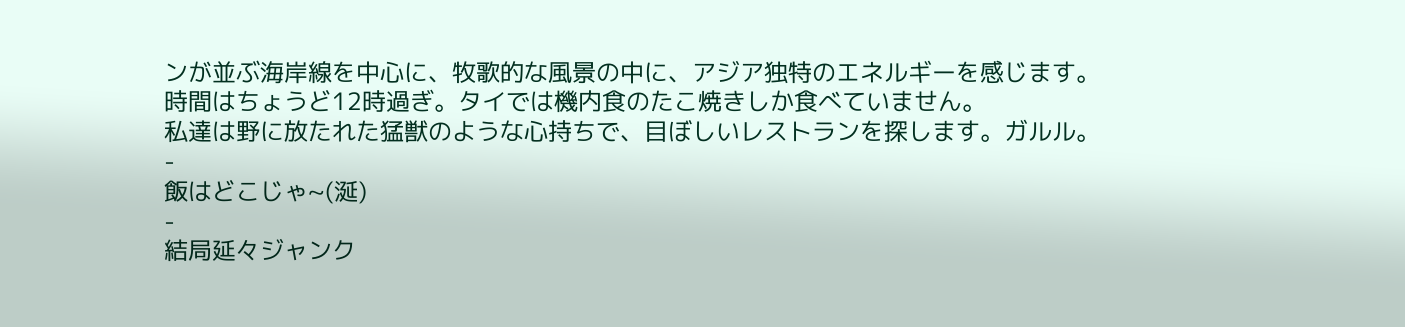ンが並ぶ海岸線を中心に、牧歌的な風景の中に、アジア独特のエネルギーを感じます。
時間はちょうど12時過ぎ。タイでは機内食のたこ焼きしか食べていません。
私達は野に放たれた猛獣のような心持ちで、目ぼしいレストランを探します。ガルル。 -
飯はどこじゃ~(涎)
-
結局延々ジャンク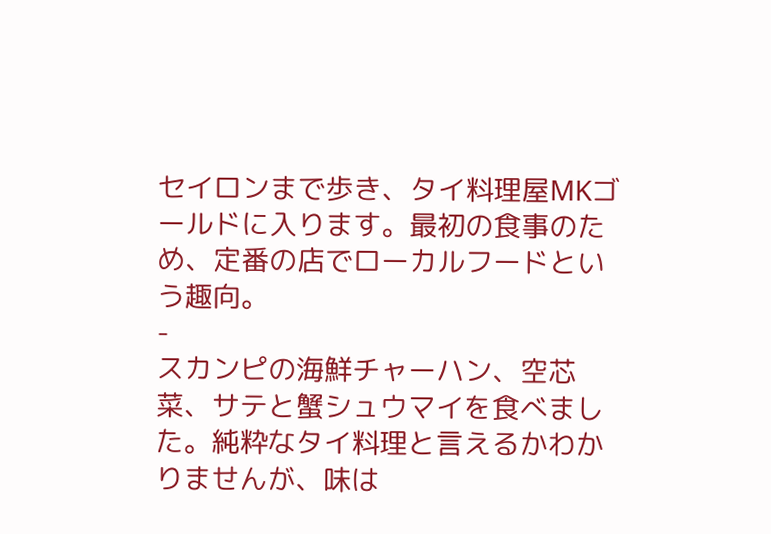セイロンまで歩き、タイ料理屋MKゴールドに入ります。最初の食事のため、定番の店でローカルフードという趣向。
-
スカンピの海鮮チャーハン、空芯菜、サテと蟹シュウマイを食べました。純粋なタイ料理と言えるかわかりませんが、味は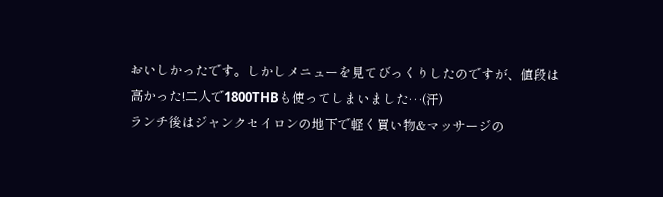おいしかったです。しかしメニューを見てびっくりしたのですが、値段は高かった!二人で1800THBも使ってしまいました…(汗)
ランチ後はジャンクセイロンの地下で軽く買い物&マッサージの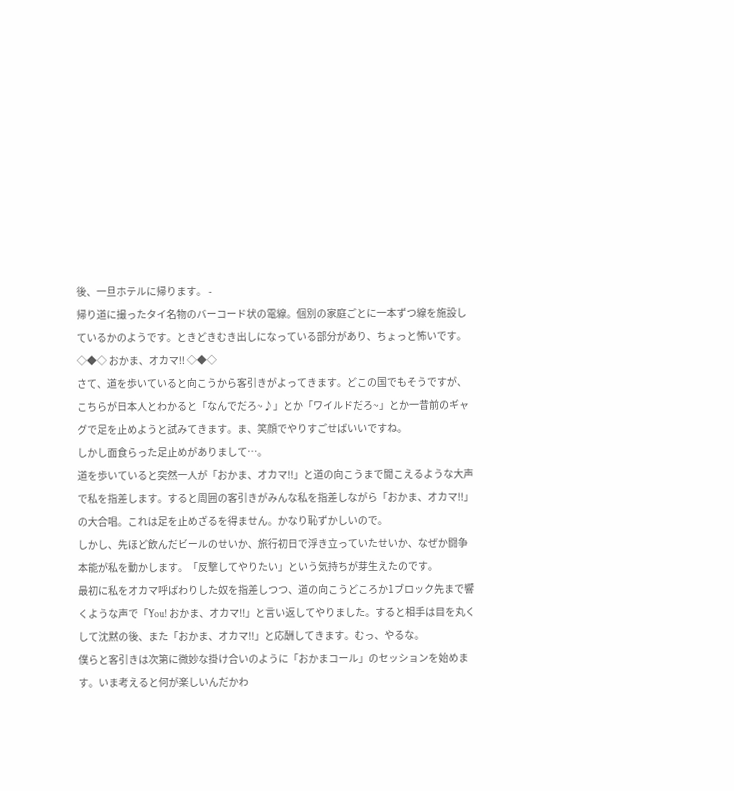後、一旦ホテルに帰ります。 -
帰り道に撮ったタイ名物のバーコード状の電線。個別の家庭ごとに一本ずつ線を施設しているかのようです。ときどきむき出しになっている部分があり、ちょっと怖いです。
◇◆◇ おかま、オカマ!! ◇◆◇
さて、道を歩いていると向こうから客引きがよってきます。どこの国でもそうですが、こちらが日本人とわかると「なんでだろ~♪」とか「ワイルドだろ~」とか一昔前のギャグで足を止めようと試みてきます。ま、笑顔でやりすごせばいいですね。
しかし面食らった足止めがありまして…。
道を歩いていると突然一人が「おかま、オカマ!!」と道の向こうまで聞こえるような大声で私を指差します。すると周囲の客引きがみんな私を指差しながら「おかま、オカマ!!」の大合唱。これは足を止めざるを得ません。かなり恥ずかしいので。
しかし、先ほど飲んだビールのせいか、旅行初日で浮き立っていたせいか、なぜか闘争本能が私を動かします。「反撃してやりたい」という気持ちが芽生えたのです。
最初に私をオカマ呼ばわりした奴を指差しつつ、道の向こうどころか1ブロック先まで響くような声で「You! おかま、オカマ!!」と言い返してやりました。すると相手は目を丸くして沈黙の後、また「おかま、オカマ!!」と応酬してきます。むっ、やるな。
僕らと客引きは次第に微妙な掛け合いのように「おかまコール」のセッションを始めます。いま考えると何が楽しいんだかわ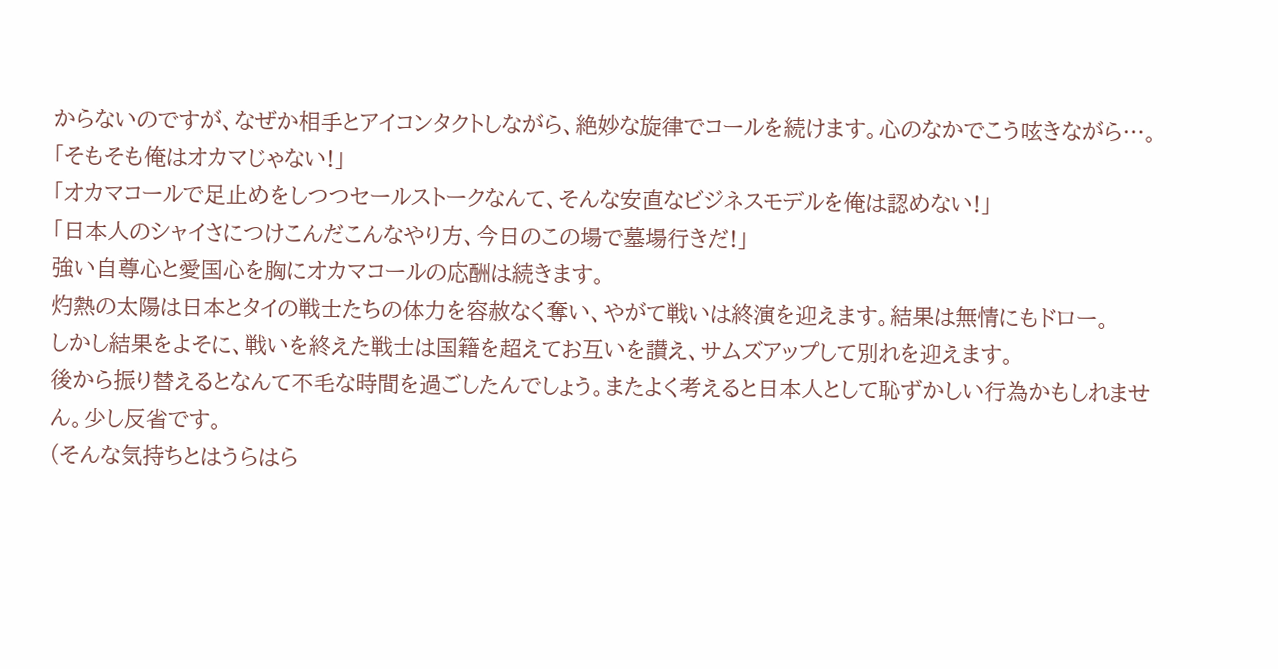からないのですが、なぜか相手とアイコンタクトしながら、絶妙な旋律でコールを続けます。心のなかでこう呟きながら…。
「そもそも俺はオカマじゃない!」
「オカマコールで足止めをしつつセールストークなんて、そんな安直なビジネスモデルを俺は認めない!」
「日本人のシャイさにつけこんだこんなやり方、今日のこの場で墓場行きだ!」
強い自尊心と愛国心を胸にオカマコールの応酬は続きます。
灼熱の太陽は日本とタイの戦士たちの体力を容赦なく奪い、やがて戦いは終演を迎えます。結果は無情にもドロー。
しかし結果をよそに、戦いを終えた戦士は国籍を超えてお互いを讃え、サムズアップして別れを迎えます。
後から振り替えるとなんて不毛な時間を過ごしたんでしょう。またよく考えると日本人として恥ずかしい行為かもしれません。少し反省です。
(そんな気持ちとはうらはら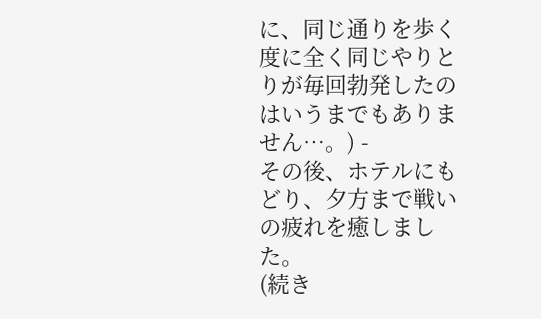に、同じ通りを歩く度に全く同じやりとりが毎回勃発したのはいうまでもありません…。) -
その後、ホテルにもどり、夕方まで戦いの疲れを癒しました。
(続き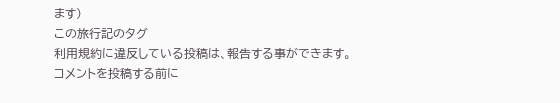ます)
この旅行記のタグ
利用規約に違反している投稿は、報告する事ができます。
コメントを投稿する前に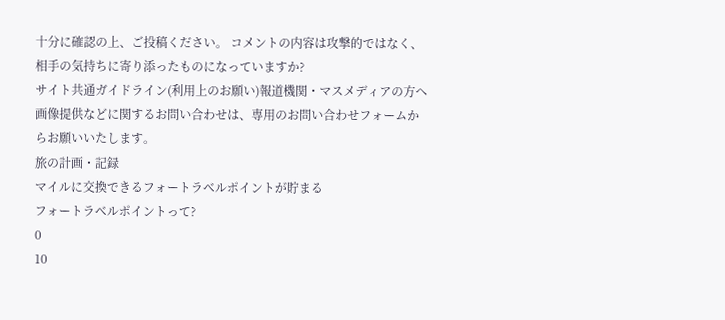十分に確認の上、ご投稿ください。 コメントの内容は攻撃的ではなく、相手の気持ちに寄り添ったものになっていますか?
サイト共通ガイドライン(利用上のお願い)報道機関・マスメディアの方へ 画像提供などに関するお問い合わせは、専用のお問い合わせフォームからお願いいたします。
旅の計画・記録
マイルに交換できるフォートラベルポイントが貯まる
フォートラベルポイントって?
0
10